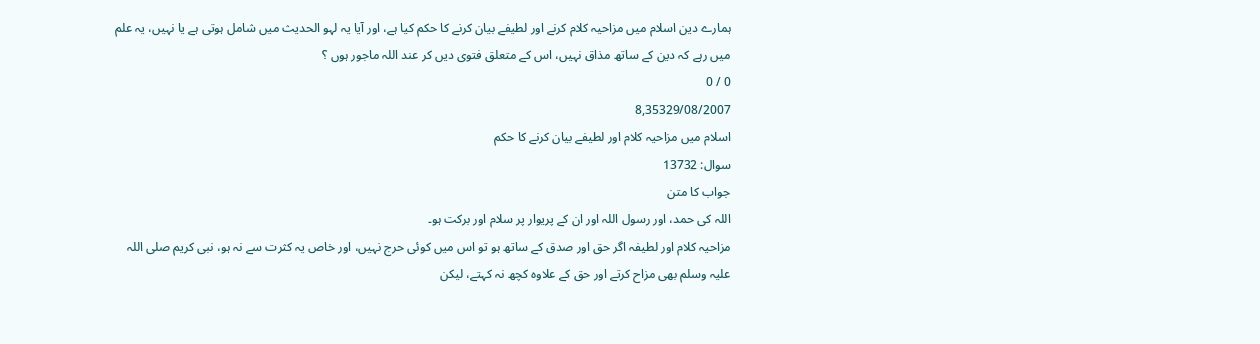ہمارے دين اسلام ميں مزاحيہ كلام كرنے اور لطيفے بيان كرنے كا حكم كيا ہے، اور آيا يہ لہو الحديث ميں شامل ہوتى ہے يا نہيں، يہ علم ميں رہے كہ دين كے ساتھ مذاق نہيں، اس كے متعلق فتوى ديں كر عند اللہ ماجور ہوں ؟
0 / 0
8,35329/08/2007
اسلام ميں مزاحيہ كلام اور لطيفے بيان كرنے كا حكم
سوال: 13732
جواب کا متن
اللہ کی حمد، اور رسول اللہ اور ان کے پریوار پر سلام اور برکت ہو۔
مزاحيہ كلام اور لطيفہ اگر حق اور صدق كے ساتھ ہو تو اس ميں كوئى حرج نہيں، اور خاص يہ كثرت سے نہ ہو، نبى كريم صلى اللہ عليہ وسلم بھى مزاح كرتے اور حق كے علاوہ كچھ نہ كہتے، ليكن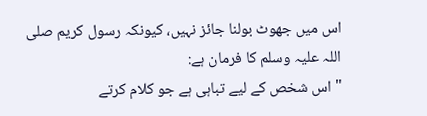اس ميں جھوٹ بولنا جائز نہيں، كيونكہ رسول كريم صلى اللہ عليہ وسلم كا فرمان ہے:
" اس شخص كے ليے تباہى ہے جو كلام كرتے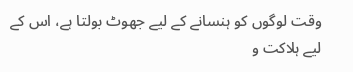وقت لوگوں كو ہنسانے كے ليے جھوٹ بولتا ہے، اس كے ليے ہلاكت و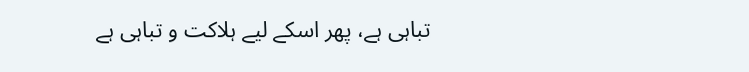تباہى ہے، پھر اسكے ليے ہلاكت و تباہى ہے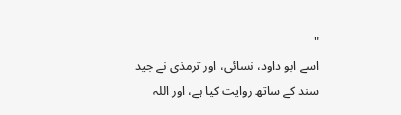"
اسے ابو داود، نسائى، اور ترمذى نے جيد سند كے ساتھ روايت كيا ہے، اور اللہ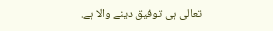تعالى ہى توفيق دينے والا ہے.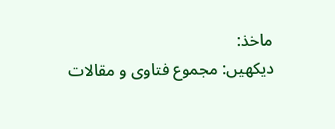ماخذ:
ديكھيں: مجموع فتاوى و مقالات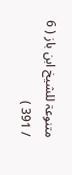متنوعۃ للشيخ ابن باز ( 6 / 391 )